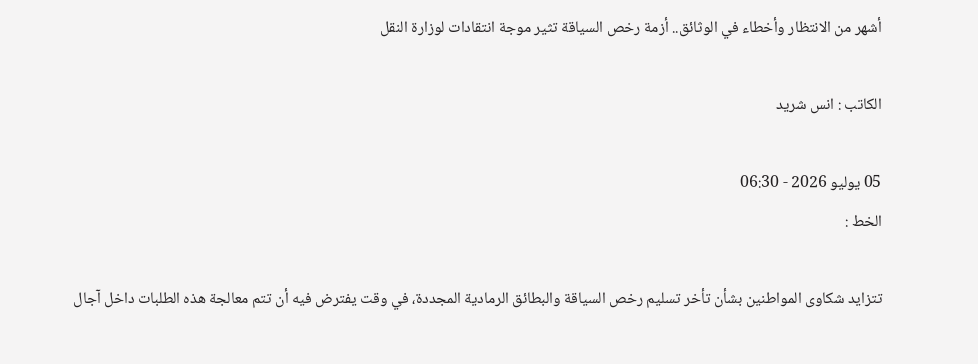أشهر من الانتظار وأخطاء في الوثائق.. أزمة رخص السياقة تثير موجة انتقادات لوزارة النقل

الكاتب : انس شريد

05 يوليو 2026 - 06:30
الخط :

تتزايد شكاوى المواطنين بشأن تأخر تسليم رخص السياقة والبطائق الرمادية المجددة، في وقت يفترض فيه أن تتم معالجة هذه الطلبات داخل آجال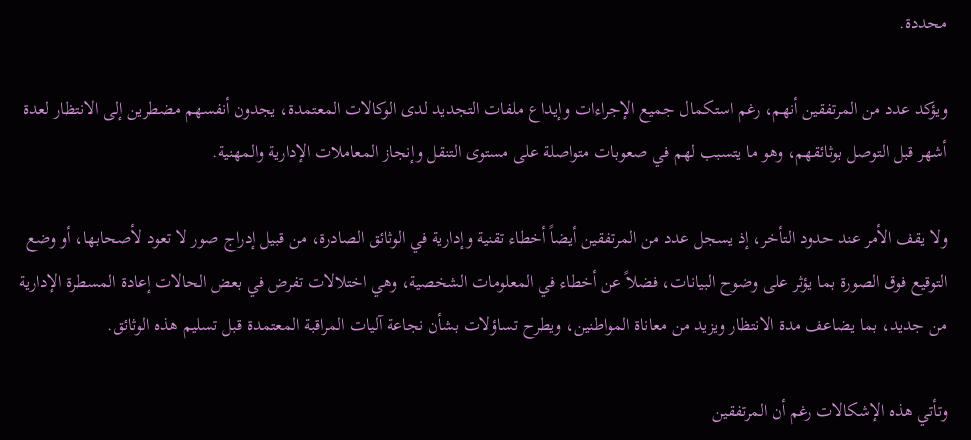محددة.

ويؤكد عدد من المرتفقين أنهم، رغم استكمال جميع الإجراءات وإيداع ملفات التجديد لدى الوكالات المعتمدة، يجدون أنفسهم مضطرين إلى الانتظار لعدة أشهر قبل التوصل بوثائقهم، وهو ما يتسبب لهم في صعوبات متواصلة على مستوى التنقل وإنجاز المعاملات الإدارية والمهنية.

ولا يقف الأمر عند حدود التأخر، إذ يسجل عدد من المرتفقين أيضاً أخطاء تقنية وإدارية في الوثائق الصادرة، من قبيل إدراج صور لا تعود لأصحابها، أو وضع التوقيع فوق الصورة بما يؤثر على وضوح البيانات، فضلاً عن أخطاء في المعلومات الشخصية، وهي اختلالات تفرض في بعض الحالات إعادة المسطرة الإدارية من جديد، بما يضاعف مدة الانتظار ويزيد من معاناة المواطنين، ويطرح تساؤلات بشأن نجاعة آليات المراقبة المعتمدة قبل تسليم هذه الوثائق.

وتأتي هذه الإشكالات رغم أن المرتفقين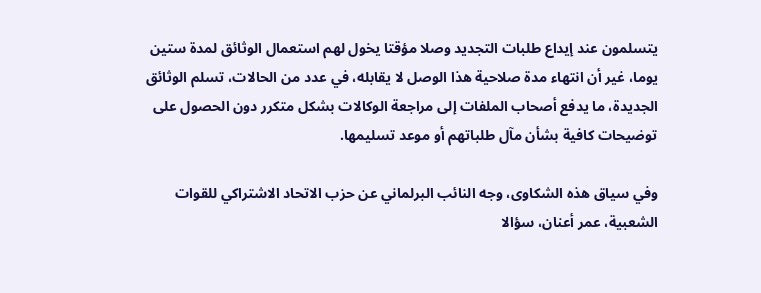يتسلمون عند إيداع طلبات التجديد وصلا مؤقتا يخول لهم استعمال الوثائق لمدة ستين يوما، غير أن انتهاء مدة صلاحية هذا الوصل لا يقابله، في عدد من الحالات، تسلم الوثائق الجديدة، ما يدفع أصحاب الملفات إلى مراجعة الوكالات بشكل متكرر دون الحصول على توضيحات كافية بشأن مآل طلباتهم أو موعد تسليمها.

وفي سياق هذه الشكاوى، وجه النائب البرلماني عن حزب الاتحاد الاشتراكي للقوات الشعبية، عمر أعنان، سؤالا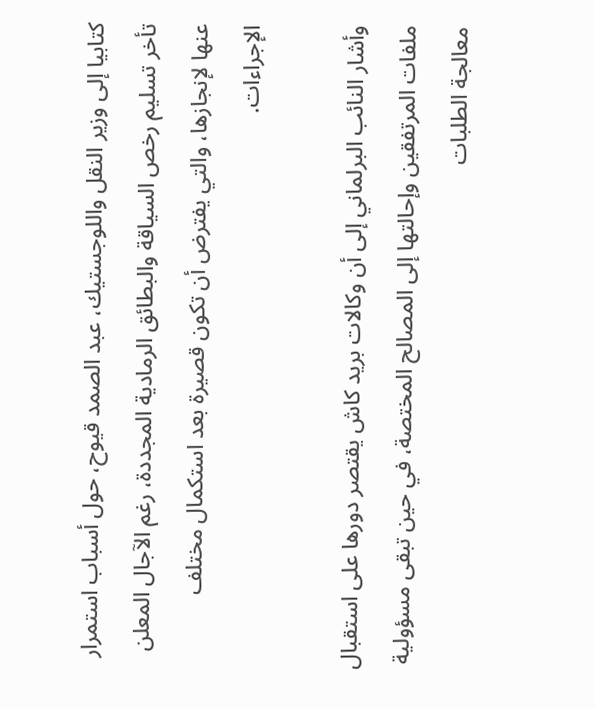كتابيا إلى وزير النقل واللوجستيك، عبد الصمد قيوح، حول أسباب استمرار تأخر تسليم رخص السياقة والبطائق الرمادية المجددة، رغم الآجال المعلن عنها لإنجازها، والتي يفترض أن تكون قصيرة بعد استكمال مختلف الإجراءات.

وأشار النائب البرلماني إلى أن وكالات بريد كاش يقتصر دورها على استقبال ملفات المرتفقين وإحالتها إلى المصالح المختصة، في حين تبقى مسؤولية معالجة الطلبات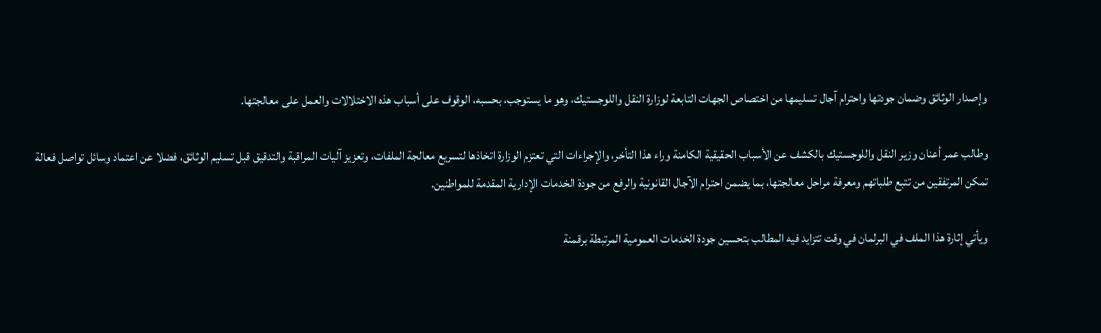وإصدار الوثائق وضمان جودتها واحترام آجال تسليمها من اختصاص الجهات التابعة لوزارة النقل واللوجستيك، وهو ما يستوجب، بحسبه، الوقوف على أسباب هذه الاختلالات والعمل على معالجتها.

وطالب عمر أعنان وزير النقل واللوجستيك بالكشف عن الأسباب الحقيقية الكامنة وراء هذا التأخر، والإجراءات التي تعتزم الوزارة اتخاذها لتسريع معالجة الملفات، وتعزيز آليات المراقبة والتدقيق قبل تسليم الوثائق، فضلا عن اعتماد وسائل تواصل فعالة تمكن المرتفقين من تتبع طلباتهم ومعرفة مراحل معالجتها، بما يضمن احترام الآجال القانونية والرفع من جودة الخدمات الإدارية المقدمة للمواطنين.

ويأتي إثارة هذا الملف في البرلمان في وقت تتزايد فيه المطالب بتحسين جودة الخدمات العمومية المرتبطة برقمنة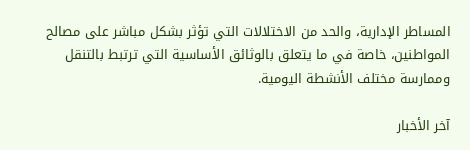المساطر الإدارية، والحد من الاختلالات التي تؤثر بشكل مباشر على مصالح المواطنين، خاصة في ما يتعلق بالوثائق الأساسية التي ترتبط بالتنقل وممارسة مختلف الأنشطة اليومية.

آخر الأخبار